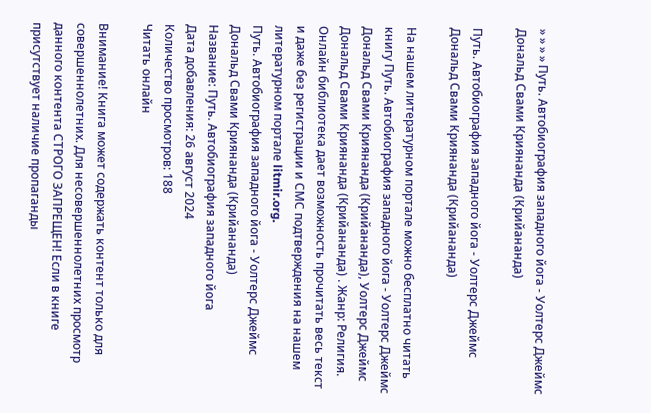» » » » Путь. Автобиография западного йога - Уолтерс Джеймс Дональд Свами Криянанда (Крийананда)

Путь. Автобиография западного йога - Уолтерс Джеймс Дональд Свами Криянанда (Крийананда)

На нашем литературном портале можно бесплатно читать книгу Путь. Автобиография западного йога - Уолтерс Джеймс Дональд Свами Криянанда (Крийананда), Уолтерс Джеймс Дональд Свами Криянанда (Крийананда) . Жанр: Религия. Онлайн библиотека дает возможность прочитать весь текст и даже без регистрации и СМС подтверждения на нашем литературном портале litmir.org.
Путь. Автобиография западного йога - Уолтерс Джеймс Дональд Свами Криянанда (Крийананда)
Название: Путь. Автобиография западного йога
Дата добавления: 26 август 2024
Количество просмотров: 188
Читать онлайн

Внимание! Книга может содержать контент только для совершеннолетних. Для несовершеннолетних просмотр данного контента СТРОГО ЗАПРЕЩЕН! Если в книге присутствует наличие пропаганды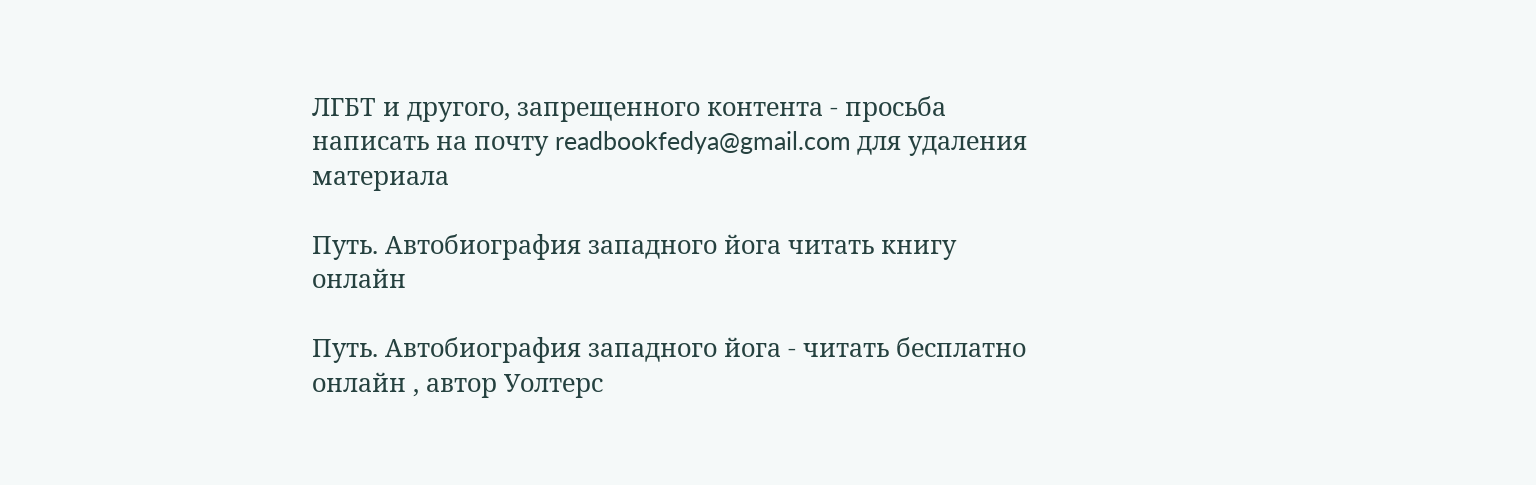ЛГБТ и другого, запрещенного контента - просьба написать на почту readbookfedya@gmail.com для удаления материала

Путь. Автобиография западного йога читать книгу онлайн

Путь. Автобиография западного йога - читать бесплатно онлайн , автор Уолтерс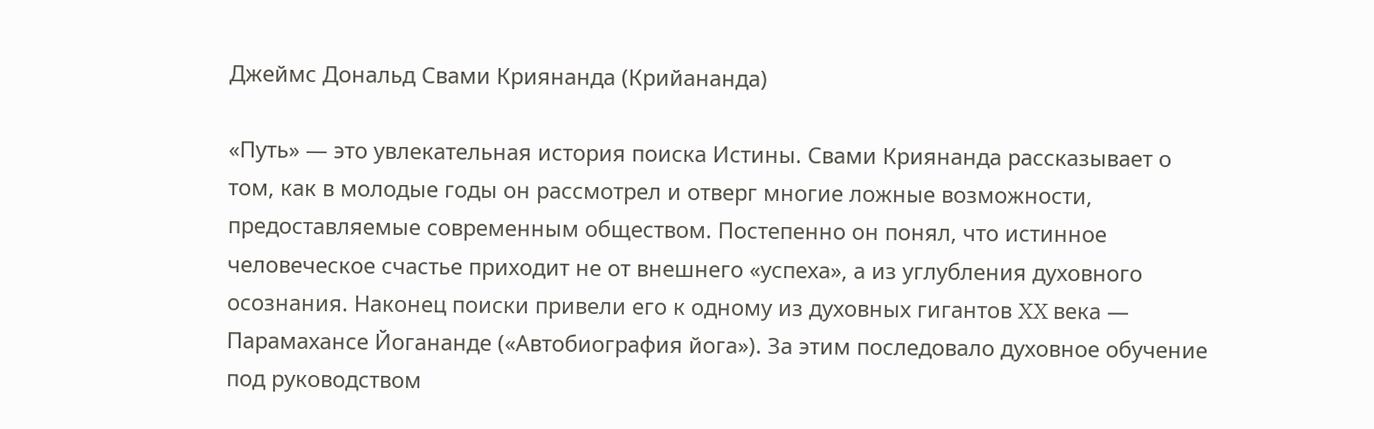Джеймс Дональд Свами Криянанда (Крийананда)

«Путь» — это увлекательная история поиска Истины. Свами Криянанда рассказывает о том, как в молодые годы он рассмотрел и отверг многие ложные возможности, предоставляемые современным обществом. Постепенно он понял, что истинное человеческое счастье приходит не от внешнего «успеха», а из углубления духовного осознания. Наконец поиски привели его к одному из духовных гигантов XX века — Парамахансе Йогананде («Автобиография йога»). За этим последовало духовное обучение под руководством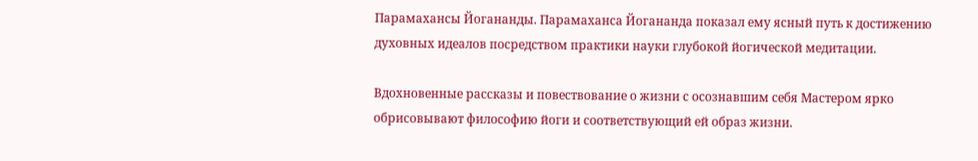Парамахансы Йогананды. Парамаханса Йогананда показал ему ясный путь к достижению духовных идеалов посредством практики науки глубокой йогической медитации.

Вдохновенные рассказы и повествование о жизни с осознавшим себя Мастером ярко обрисовывают философию йоги и соответствующий ей образ жизни.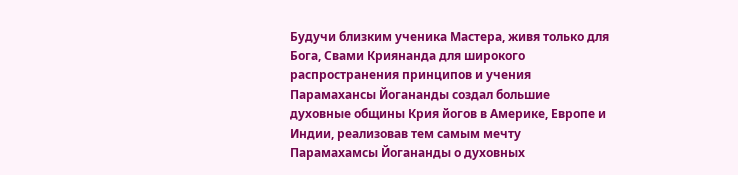Будучи близким ученика Мастера, живя только для Бога, Свами Криянанда для широкого распространения принципов и учения Парамахансы Йогананды создал большие духовные общины Крия йогов в Америке, Европе и Индии, реализовав тем самым мечту Парамахамсы Йогананды о духовных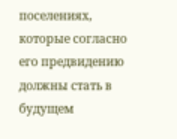поселениях, которые согласно его предвидению должны стать в будущем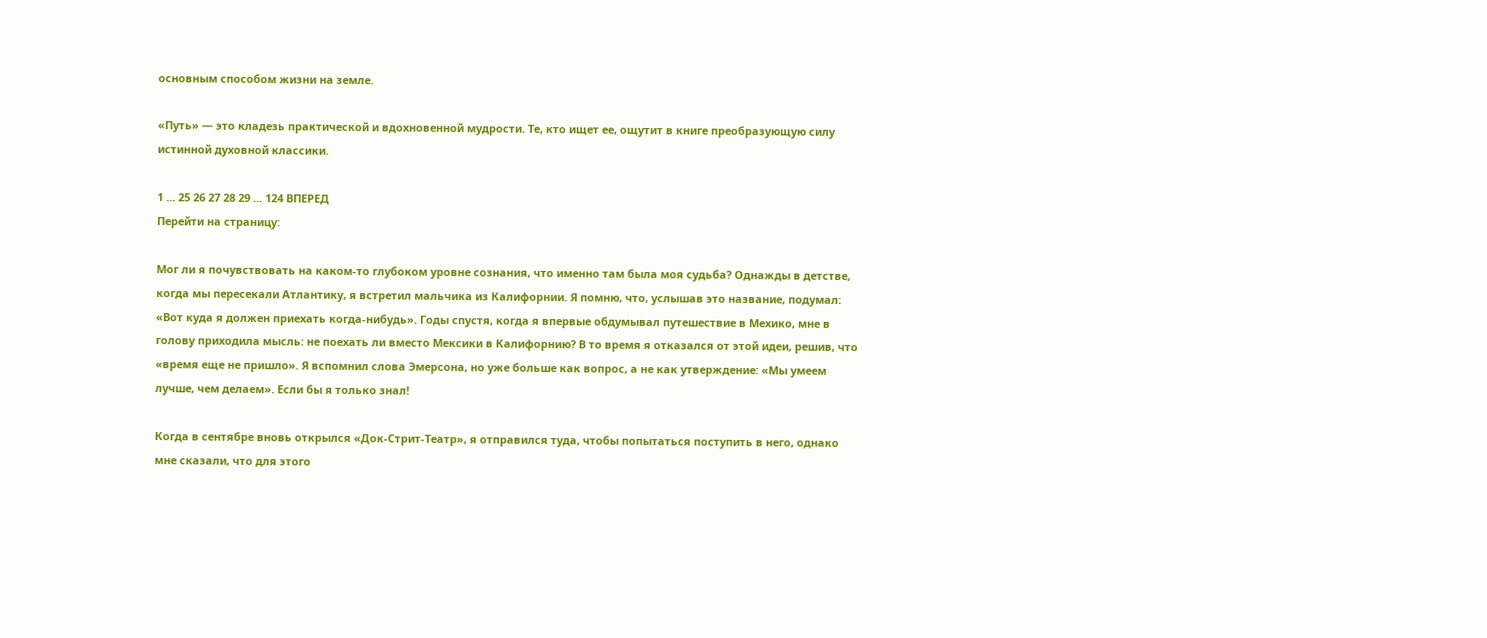основным способом жизни на земле.

«Путь» — это кладезь практической и вдохновенной мудрости. Те, кто ищет ее, ощутит в книге преобразующую силу истинной духовной классики.

1 ... 25 26 27 28 29 ... 124 ВПЕРЕД
Перейти на страницу:

Мог ли я почувствовать на каком-то глубоком уровне сознания, что именно там была моя судьба? Однажды в детстве, когда мы пересекали Атлантику, я встретил мальчика из Калифорнии. Я помню, что, услышав это название, подумал: «Вот куда я должен приехать когда-нибудь». Годы спустя, когда я впервые обдумывал путешествие в Мехико, мне в голову приходила мысль: не поехать ли вместо Мексики в Калифорнию? В то время я отказался от этой идеи, решив, что «время еще не пришло». Я вспомнил слова Эмерсона, но уже больше как вопрос, а не как утверждение: «Мы умеем лучше, чем делаем». Если бы я только знал!

Когда в сентябре вновь открылся «Док-Стрит-Театр», я отправился туда, чтобы попытаться поступить в него, однако мне сказали, что для этого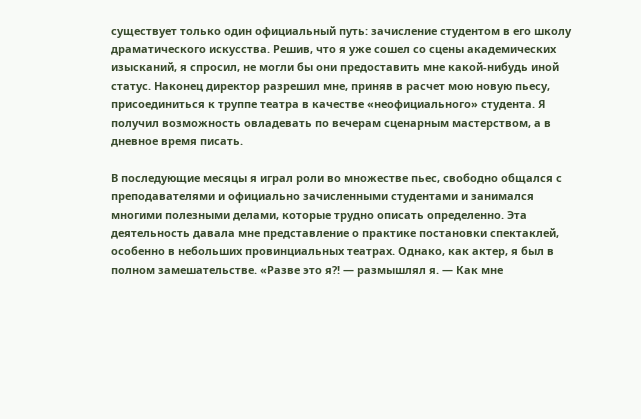существует только один официальный путь: зачисление студентом в его школу драматического искусства. Решив, что я уже сошел со сцены академических изысканий, я спросил, не могли бы они предоставить мне какой-нибудь иной статус. Наконец директор разрешил мне, приняв в расчет мою новую пьесу, присоединиться к труппе театра в качестве «неофициального» студента. Я получил возможность овладевать по вечерам сценарным мастерством, а в дневное время писать.

В последующие месяцы я играл роли во множестве пьес, свободно общался с преподавателями и официально зачисленными студентами и занимался многими полезными делами, которые трудно описать определенно. Эта деятельность давала мне представление о практике постановки спектаклей, особенно в небольших провинциальных театрах. Однако, как актер, я был в полном замешательстве. «Разве это я?! — размышлял я. — Как мне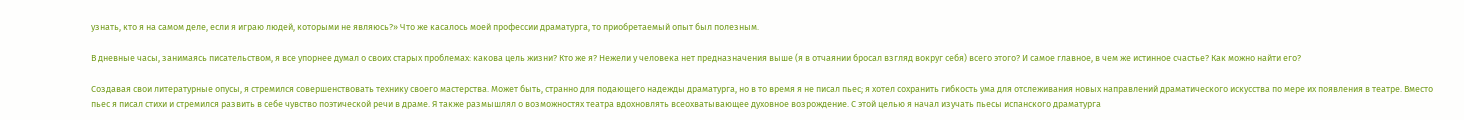узнать, кто я на самом деле, если я играю людей, которыми не являюсь?» Что же касалось моей профессии драматурга, то приобретаемый опыт был полезным.

В дневные часы, занимаясь писательством, я все упорнее думал о своих старых проблемах: какова цель жизни? Кто же я? Нежели у человека нет предназначения выше (я в отчаянии бросал взгляд вокруг себя) всего этого? И самое главное, в чем же истинное счастье? Как можно найти его?

Создавая свои литературные опусы, я стремился совершенствовать технику своего мастерства. Может быть, странно для подающего надежды драматурга, но в то время я не писал пьес; я хотел сохранить гибкость ума для отслеживания новых направлений драматического искусства по мере их появления в театре. Вместо пьес я писал стихи и стремился развить в себе чувство поэтической речи в драме. Я также размышлял о возможностях театра вдохновлять всеохватывающее духовное возрождение. С этой целью я начал изучать пьесы испанского драматурга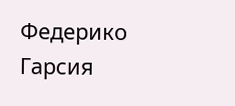Федерико Гарсия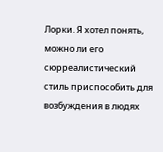Лорки. Я хотел понять, можно ли его сюрреалистический стиль приспособить для возбуждения в людях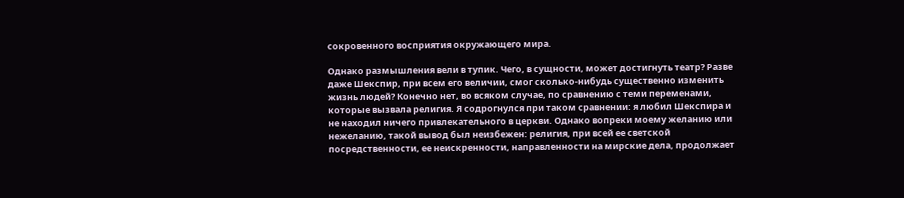сокровенного восприятия окружающего мира.

Однако размышления вели в тупик. Чего, в сущности, может достигнуть театр? Разве даже Шекспир, при всем его величии, смог сколько-нибудь существенно изменить жизнь людей? Конечно нет, во всяком случае, по сравнению с теми переменами, которые вызвала религия. Я содрогнулся при таком сравнении: я любил Шекспира и не находил ничего привлекательного в церкви. Однако вопреки моему желанию или нежеланию, такой вывод был неизбежен: религия, при всей ее светской посредственности, ее неискренности, направленности на мирские дела, продолжает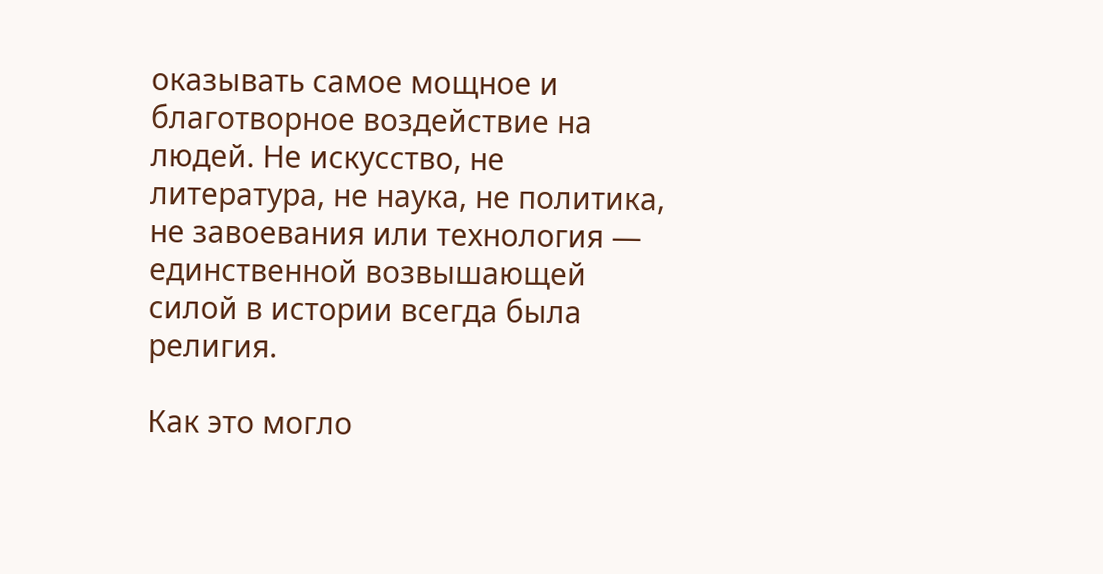оказывать самое мощное и благотворное воздействие на людей. Не искусство, не литература, не наука, не политика, не завоевания или технология — единственной возвышающей силой в истории всегда была религия.

Как это могло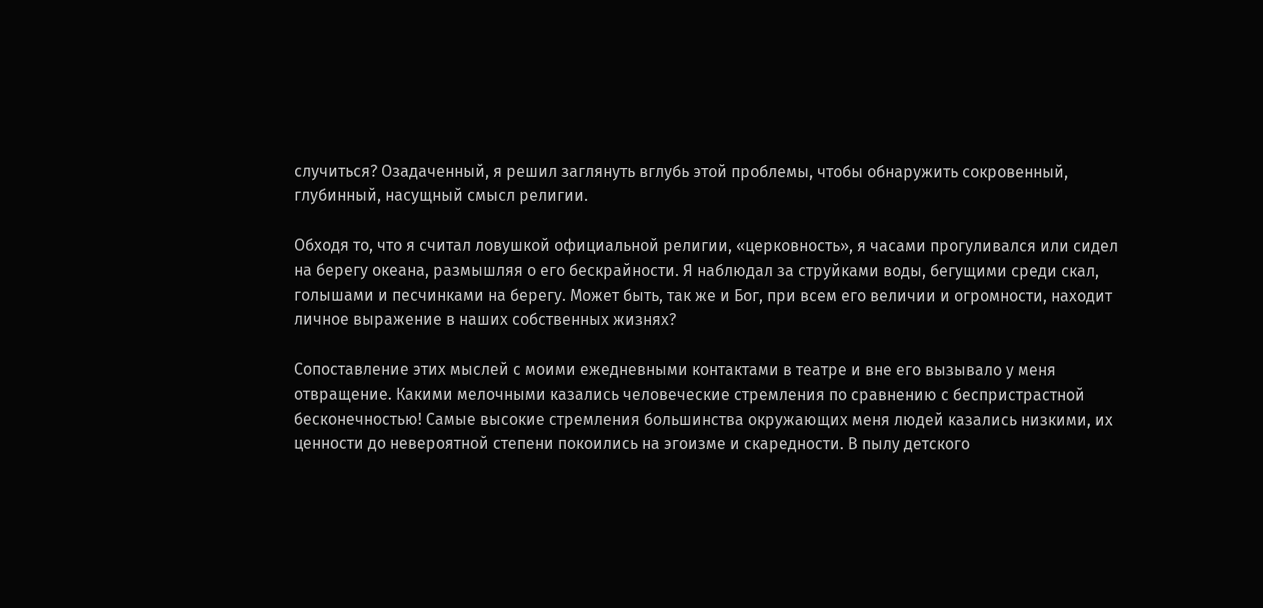случиться? Озадаченный, я решил заглянуть вглубь этой проблемы, чтобы обнаружить сокровенный, глубинный, насущный смысл религии.

Обходя то, что я считал ловушкой официальной религии, «церковность», я часами прогуливался или сидел на берегу океана, размышляя о его бескрайности. Я наблюдал за струйками воды, бегущими среди скал, голышами и песчинками на берегу. Может быть, так же и Бог, при всем его величии и огромности, находит личное выражение в наших собственных жизнях?

Сопоставление этих мыслей с моими ежедневными контактами в театре и вне его вызывало у меня отвращение. Какими мелочными казались человеческие стремления по сравнению с беспристрастной бесконечностью! Самые высокие стремления большинства окружающих меня людей казались низкими, их ценности до невероятной степени покоились на эгоизме и скаредности. В пылу детского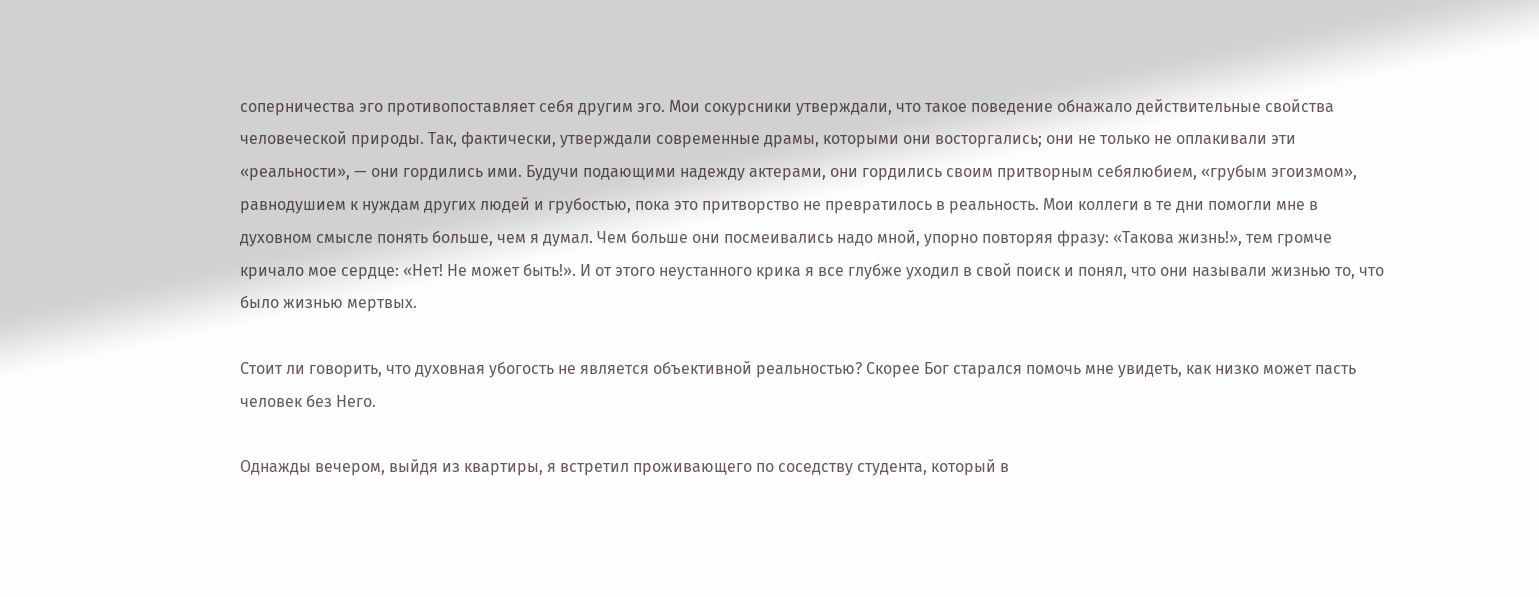соперничества эго противопоставляет себя другим эго. Мои сокурсники утверждали, что такое поведение обнажало действительные свойства человеческой природы. Так, фактически, утверждали современные драмы, которыми они восторгались; они не только не оплакивали эти «реальности», — они гордились ими. Будучи подающими надежду актерами, они гордились своим притворным себялюбием, «грубым эгоизмом», равнодушием к нуждам других людей и грубостью, пока это притворство не превратилось в реальность. Мои коллеги в те дни помогли мне в духовном смысле понять больше, чем я думал. Чем больше они посмеивались надо мной, упорно повторяя фразу: «Такова жизнь!», тем громче кричало мое сердце: «Нет! Не может быть!». И от этого неустанного крика я все глубже уходил в свой поиск и понял, что они называли жизнью то, что было жизнью мертвых.

Стоит ли говорить, что духовная убогость не является объективной реальностью? Скорее Бог старался помочь мне увидеть, как низко может пасть человек без Него.

Однажды вечером, выйдя из квартиры, я встретил проживающего по соседству студента, который в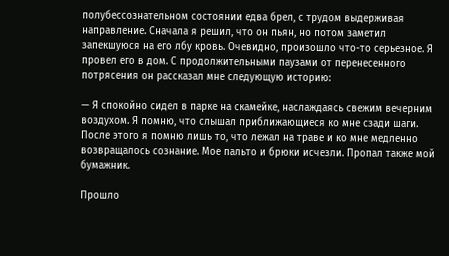полубессознательном состоянии едва брел, с трудом выдерживая направление. Сначала я решил, что он пьян, но потом заметил запекшуюся на его лбу кровь. Очевидно, произошло что-то серьезное. Я провел его в дом. С продолжительными паузами от перенесенного потрясения он рассказал мне следующую историю:

— Я спокойно сидел в парке на скамейке, наслаждаясь свежим вечерним воздухом. Я помню, что слышал приближающиеся ко мне сзади шаги. После этого я помню лишь то, что лежал на траве и ко мне медленно возвращалось сознание. Мое пальто и брюки исчезли. Пропал также мой бумажник.

Прошло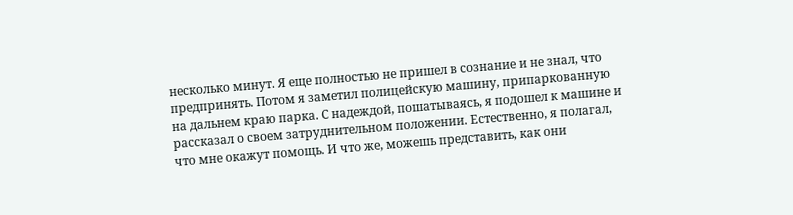несколько минут. Я еще полностью не пришел в сознание и не знал, что предпринять. Потом я заметил полицейскую машину, припаркованную на дальнем краю парка. С надеждой, пошатываясь, я подошел к машине и рассказал о своем затруднительном положении. Естественно, я полагал, что мне окажут помощь. И что же, можешь представить, как они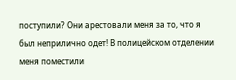поступили? Они арестовали меня за то, что я был неприлично одет! В полицейском отделении меня поместили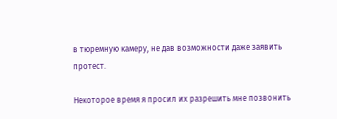в тюремную камеру, не дав возможности даже заявить протест.

Некоторое время я просил их разрешить мне позвонить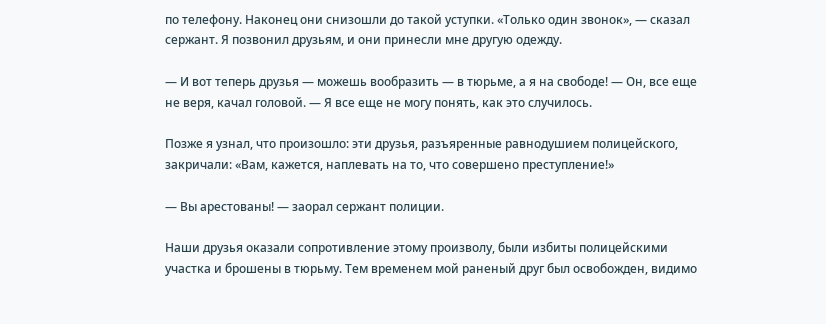по телефону. Наконец они снизошли до такой уступки. «Только один звонок», — сказал сержант. Я позвонил друзьям, и они принесли мне другую одежду.

— И вот теперь друзья — можешь вообразить — в тюрьме, а я на свободе! — Он, все еще не веря, качал головой. — Я все еще не могу понять, как это случилось.

Позже я узнал, что произошло: эти друзья, разъяренные равнодушием полицейского, закричали: «Вам, кажется, наплевать на то, что совершено преступление!»

— Вы арестованы! — заорал сержант полиции.

Наши друзья оказали сопротивление этому произволу, были избиты полицейскими участка и брошены в тюрьму. Тем временем мой раненый друг был освобожден, видимо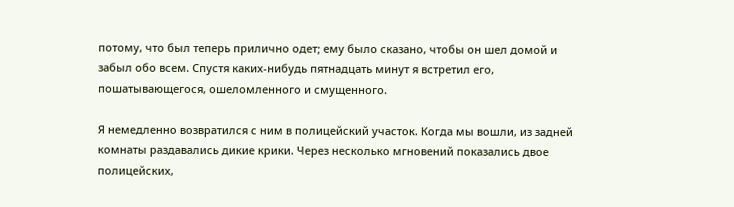потому, что был теперь прилично одет; ему было сказано, чтобы он шел домой и забыл обо всем. Спустя каких-нибудь пятнадцать минут я встретил его, пошатывающегося, ошеломленного и смущенного.

Я немедленно возвратился с ним в полицейский участок. Когда мы вошли, из задней комнаты раздавались дикие крики. Через несколько мгновений показались двое полицейских,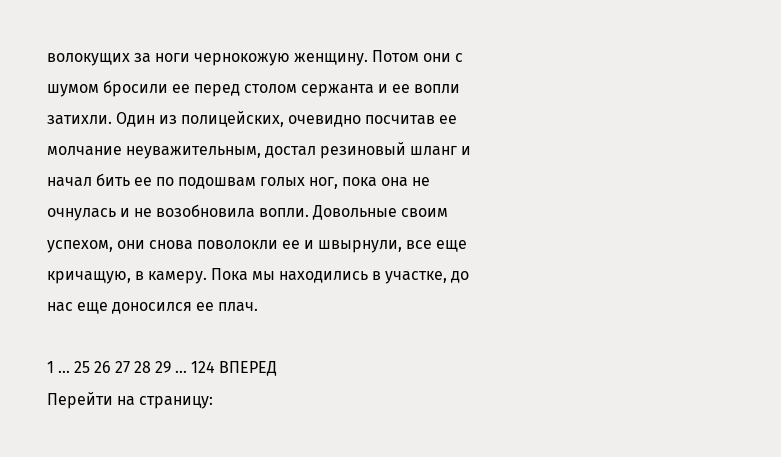волокущих за ноги чернокожую женщину. Потом они с шумом бросили ее перед столом сержанта и ее вопли затихли. Один из полицейских, очевидно посчитав ее молчание неуважительным, достал резиновый шланг и начал бить ее по подошвам голых ног, пока она не очнулась и не возобновила вопли. Довольные своим успехом, они снова поволокли ее и швырнули, все еще кричащую, в камеру. Пока мы находились в участке, до нас еще доносился ее плач.

1 ... 25 26 27 28 29 ... 124 ВПЕРЕД
Перейти на страницу: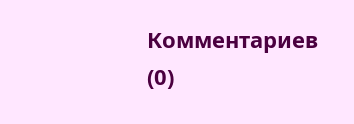Комментариев (0)